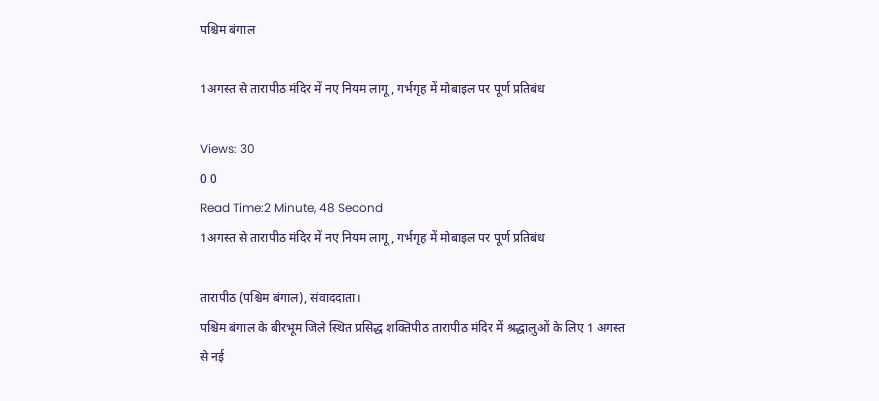पश्चिम बंगाल

1अगस्त से तारापीठ मंदिर में नए नियम लागू, गर्भगृह में मोबाइल पर पूर्ण प्रतिबंध

Views: 30
0 0
Read Time:2 Minute, 48 Second
1अगस्त से तारापीठ मंदिर में नए नियम लागू, गर्भगृह में मोबाइल पर पूर्ण प्रतिबंध

तारापीठ (पश्चिम बंगाल), संवाददाता।
पश्चिम बंगाल के बीरभूम जिले स्थित प्रसिद्ध शक्तिपीठ तारापीठ मंदिर में श्रद्धालुओं के लिए 1 अगस्त से नई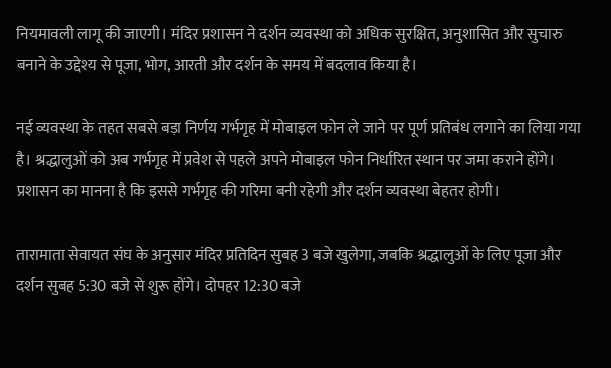नियमावली लागू की जाएगी। मंदिर प्रशासन ने दर्शन व्यवस्था को अधिक सुरक्षित, अनुशासित और सुचारु बनाने के उद्देश्य से पूजा, भोग, आरती और दर्शन के समय में बदलाव किया है।

नई व्यवस्था के तहत सबसे बड़ा निर्णय गर्भगृह में मोबाइल फोन ले जाने पर पूर्ण प्रतिबंध लगाने का लिया गया है। श्रद्धालुओं को अब गर्भगृह में प्रवेश से पहले अपने मोबाइल फोन निर्धारित स्थान पर जमा कराने होंगे। प्रशासन का मानना है कि इससे गर्भगृह की गरिमा बनी रहेगी और दर्शन व्यवस्था बेहतर होगी।

तारामाता सेवायत संघ के अनुसार मंदिर प्रतिदिन सुबह 3 बजे खुलेगा, जबकि श्रद्धालुओं के लिए पूजा और दर्शन सुबह 5:30 बजे से शुरू होंगे। दोपहर 12:30 बजे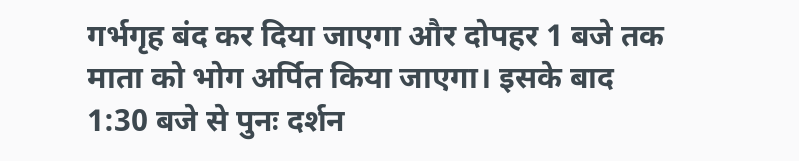गर्भगृह बंद कर दिया जाएगा और दोपहर 1 बजे तक माता को भोग अर्पित किया जाएगा। इसके बाद 1:30 बजे से पुनः दर्शन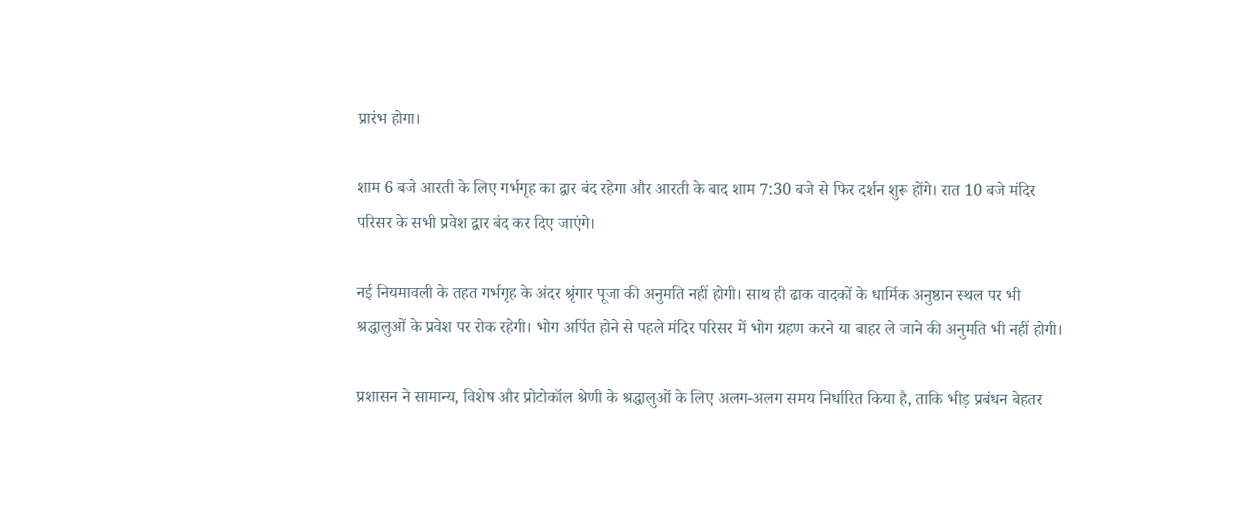प्रारंभ होगा।

शाम 6 बजे आरती के लिए गर्भगृह का द्वार बंद रहेगा और आरती के बाद शाम 7:30 बजे से फिर दर्शन शुरू होंगे। रात 10 बजे मंदिर परिसर के सभी प्रवेश द्वार बंद कर दिए जाएंगे।

नई नियमावली के तहत गर्भगृह के अंदर श्रृंगार पूजा की अनुमति नहीं होगी। साथ ही ढाक वादकों के धार्मिक अनुष्ठान स्थल पर भी श्रद्धालुओं के प्रवेश पर रोक रहेगी। भोग अर्पित होने से पहले मंदिर परिसर में भोग ग्रहण करने या बाहर ले जाने की अनुमति भी नहीं होगी।

प्रशासन ने सामान्य, विशेष और प्रोटोकॉल श्रेणी के श्रद्धालुओं के लिए अलग-अलग समय निर्धारित किया है, ताकि भीड़ प्रबंधन बेहतर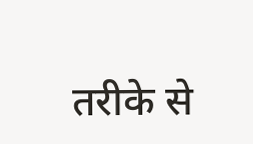तरीके से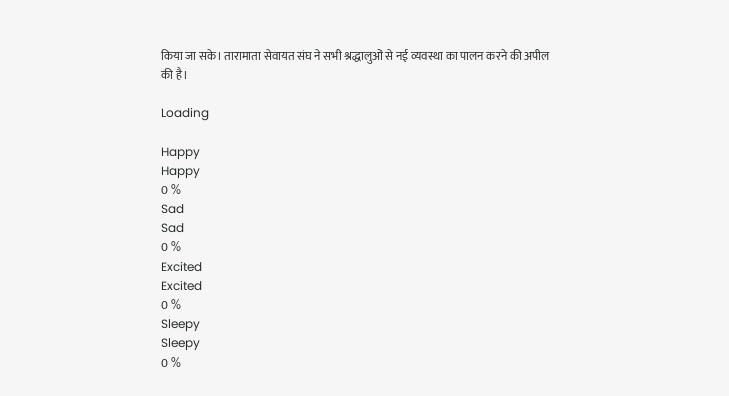किया जा सके। तारामाता सेवायत संघ ने सभी श्रद्धालुओं से नई व्यवस्था का पालन करने की अपील की है।

Loading

Happy
Happy
0 %
Sad
Sad
0 %
Excited
Excited
0 %
Sleepy
Sleepy
0 %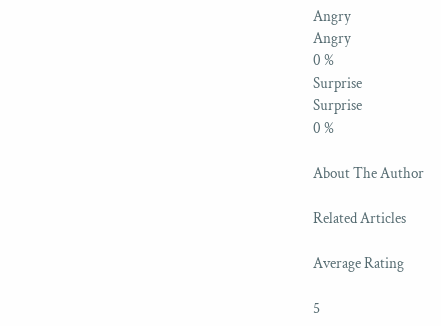Angry
Angry
0 %
Surprise
Surprise
0 %

About The Author

Related Articles

Average Rating

5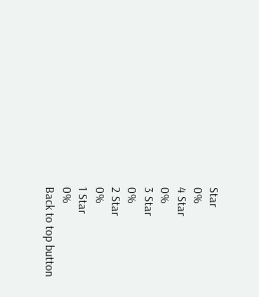Star
0%
4 Star
0%
3 Star
0%
2 Star
0%
1 Star
0%
Back to top button